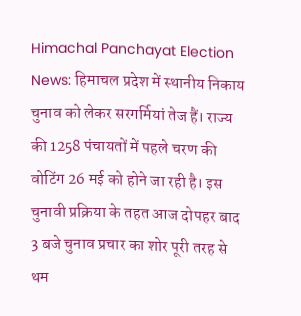Himachal Panchayat Election News: हिमाचल प्रदेश में स्थानीय निकाय चुनाव को लेकर सरगर्मियां तेज हैं। राज्य की 1258 पंचायतों में पहले चरण की वोटिंग 26 मई को होने जा रही है। इस चुनावी प्रक्रिया के तहत आज दोपहर बाद 3 बजे चुनाव प्रचार का शोर पूरी तरह से थम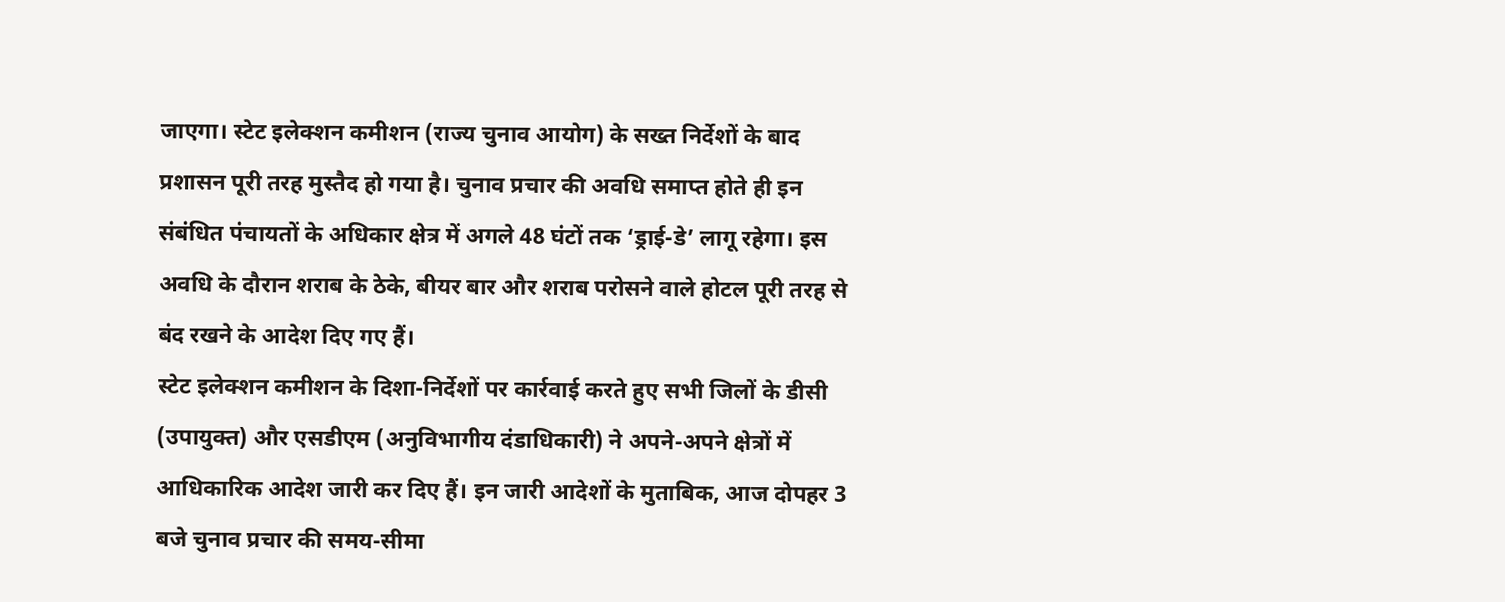जाएगा। स्टेट इलेक्शन कमीशन (राज्य चुनाव आयोग) के सख्त निर्देशों के बाद प्रशासन पूरी तरह मुस्तैद हो गया है। चुनाव प्रचार की अवधि समाप्त होते ही इन संबंधित पंचायतों के अधिकार क्षेत्र में अगले 48 घंटों तक ‘ड्राई-डे’ लागू रहेगा। इस अवधि के दौरान शराब के ठेके, बीयर बार और शराब परोसने वाले होटल पूरी तरह से बंद रखने के आदेश दिए गए हैं।
स्टेट इलेक्शन कमीशन के दिशा-निर्देशों पर कार्रवाई करते हुए सभी जिलों के डीसी (उपायुक्त) और एसडीएम (अनुविभागीय दंडाधिकारी) ने अपने-अपने क्षेत्रों में आधिकारिक आदेश जारी कर दिए हैं। इन जारी आदेशों के मुताबिक, आज दोपहर 3 बजे चुनाव प्रचार की समय-सीमा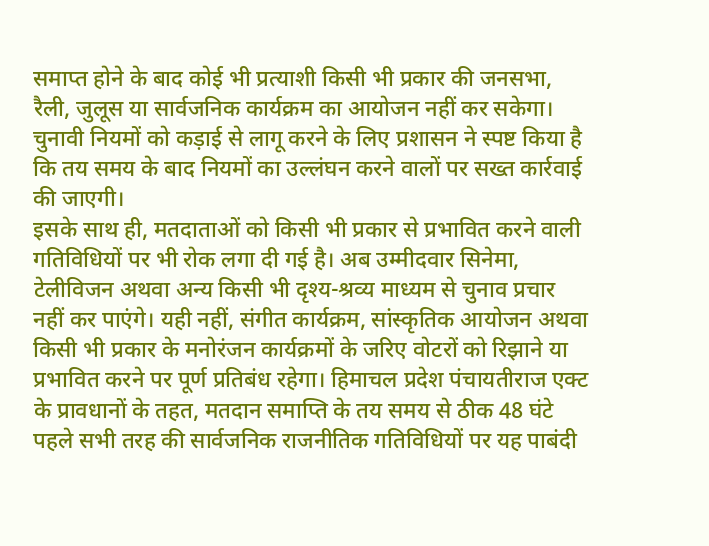समाप्त होने के बाद कोई भी प्रत्याशी किसी भी प्रकार की जनसभा, रैली, जुलूस या सार्वजनिक कार्यक्रम का आयोजन नहीं कर सकेगा। चुनावी नियमों को कड़ाई से लागू करने के लिए प्रशासन ने स्पष्ट किया है कि तय समय के बाद नियमों का उल्लंघन करने वालों पर सख्त कार्रवाई की जाएगी।
इसके साथ ही, मतदाताओं को किसी भी प्रकार से प्रभावित करने वाली गतिविधियों पर भी रोक लगा दी गई है। अब उम्मीदवार सिनेमा, टेलीविजन अथवा अन्य किसी भी दृश्य-श्रव्य माध्यम से चुनाव प्रचार नहीं कर पाएंगे। यही नहीं, संगीत कार्यक्रम, सांस्कृतिक आयोजन अथवा किसी भी प्रकार के मनोरंजन कार्यक्रमों के जरिए वोटरों को रिझाने या प्रभावित करने पर पूर्ण प्रतिबंध रहेगा। हिमाचल प्रदेश पंचायतीराज एक्ट के प्रावधानों के तहत, मतदान समाप्ति के तय समय से ठीक 48 घंटे पहले सभी तरह की सार्वजनिक राजनीतिक गतिविधियों पर यह पाबंदी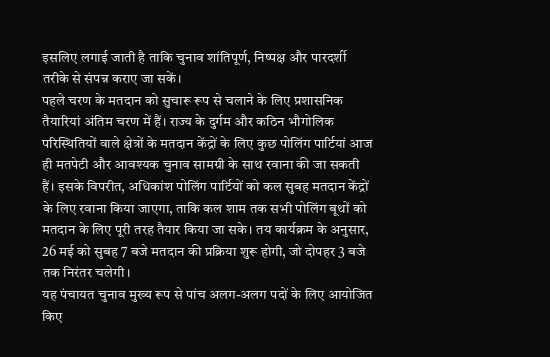इसलिए लगाई जाती है ताकि चुनाव शांतिपूर्ण, निष्पक्ष और पारदर्शी तरीके से संपन्न कराए जा सकें।
पहले चरण के मतदान को सुचारू रूप से चलाने के लिए प्रशासनिक तैयारियां अंतिम चरण में हैं। राज्य के दुर्गम और कठिन भौगोलिक परिस्थितियों वाले क्षेत्रों के मतदान केंद्रों के लिए कुछ पोलिंग पार्टियां आज ही मतपेटी और आवश्यक चुनाव सामग्री के साथ रवाना की जा सकती हैं। इसके विपरीत, अधिकांश पोलिंग पार्टियों को कल सुबह मतदान केंद्रों के लिए रवाना किया जाएगा, ताकि कल शाम तक सभी पोलिंग बूथों को मतदान के लिए पूरी तरह तैयार किया जा सके। तय कार्यक्रम के अनुसार, 26 मई को सुबह 7 बजे मतदान की प्रक्रिया शुरू होगी, जो दोपहर 3 बजे तक निरंतर चलेगी।
यह पंचायत चुनाव मुख्य रूप से पांच अलग-अलग पदों के लिए आयोजित किए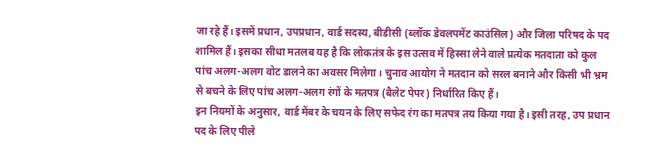जा रहे हैं। इसमें प्रधान, उपप्रधान, वार्ड सदस्य, बीडीसी (ब्लॉक डेवलपमेंट काउंसिल) और जिला परिषद के पद शामिल हैं। इसका सीधा मतलब यह है कि लोकतंत्र के इस उत्सव में हिस्सा लेने वाले प्रत्येक मतदाता को कुल पांच अलग-अलग वोट डालने का अवसर मिलेगा। चुनाव आयोग ने मतदान को सरल बनाने और किसी भी भ्रम से बचने के लिए पांच अलग-अलग रंगों के मतपत्र (बैलेट पेपर) निर्धारित किए हैं।
इन नियमों के अनुसार, वार्ड मेंबर के चयन के लिए सफेद रंग का मतपत्र तय किया गया है। इसी तरह, उप प्रधान पद के लिए पीले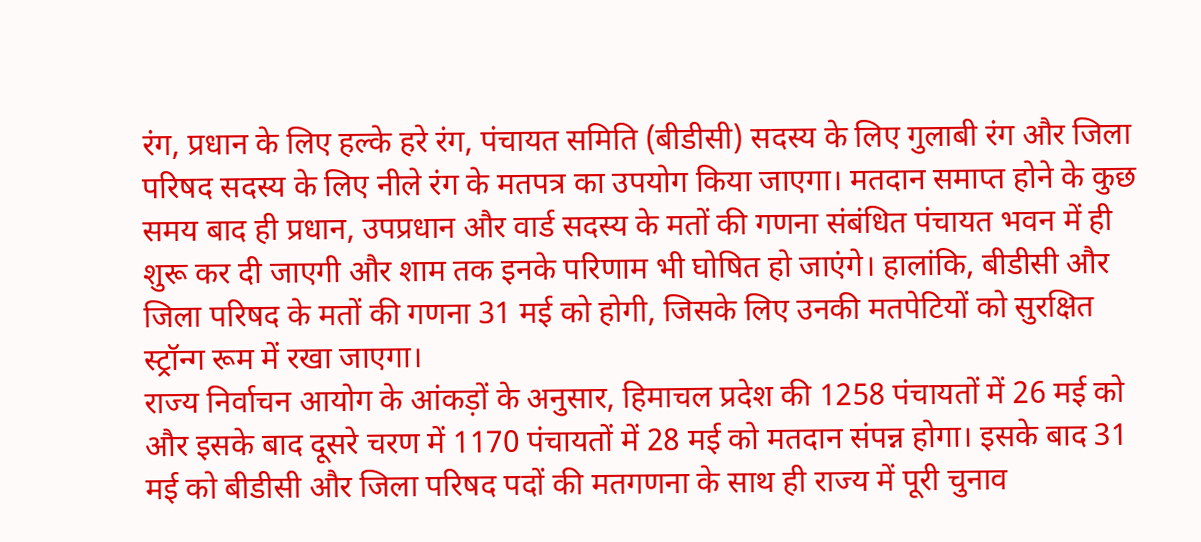रंग, प्रधान के लिए हल्के हरे रंग, पंचायत समिति (बीडीसी) सदस्य के लिए गुलाबी रंग और जिला परिषद सदस्य के लिए नीले रंग के मतपत्र का उपयोग किया जाएगा। मतदान समाप्त होने के कुछ समय बाद ही प्रधान, उपप्रधान और वार्ड सदस्य के मतों की गणना संबंधित पंचायत भवन में ही शुरू कर दी जाएगी और शाम तक इनके परिणाम भी घोषित हो जाएंगे। हालांकि, बीडीसी और जिला परिषद के मतों की गणना 31 मई को होगी, जिसके लिए उनकी मतपेटियों को सुरक्षित स्ट्रॉन्ग रूम में रखा जाएगा।
राज्य निर्वाचन आयोग के आंकड़ों के अनुसार, हिमाचल प्रदेश की 1258 पंचायतों में 26 मई को और इसके बाद दूसरे चरण में 1170 पंचायतों में 28 मई को मतदान संपन्न होगा। इसके बाद 31 मई को बीडीसी और जिला परिषद पदों की मतगणना के साथ ही राज्य में पूरी चुनाव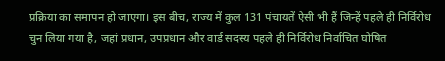प्रक्रिया का समापन हो जाएगा। इस बीच, राज्य में कुल 131 पंचायतें ऐसी भी हैं जिन्हें पहले ही निर्विरोध चुन लिया गया है, जहां प्रधान, उपप्रधान और वार्ड सदस्य पहले ही निर्विरोध निर्वाचित घोषित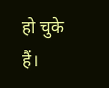हो चुके हैं।